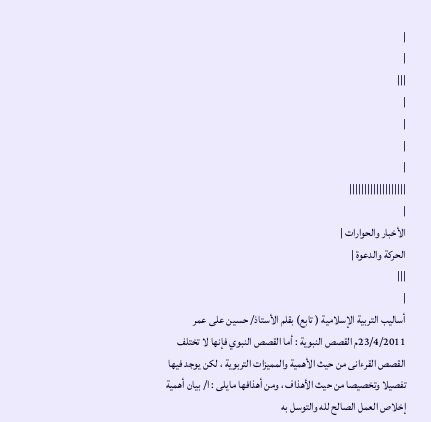|
|
|||
|
|
|
|
|||||||||||||||||||
|
الأخبار والحوارات |
الحركة والدعوة |
|||
|
أساليب التربية الإسلامية ( تابع) بقلم الأستاذ/ حسين على عمر 23/4/2011م القصص النبوية : أما القصص النبوي فإنها لا تختلف القصص القرءانى من حيث الأهمية والمميزات التربوية ، لكن يوجد فيها تفصيلا وتخصيصا من حيث الأهذاف ، ومن أهذافها مايلى : ا/ بيان أهمية إخلاص العمل الصالح لله والتوسل به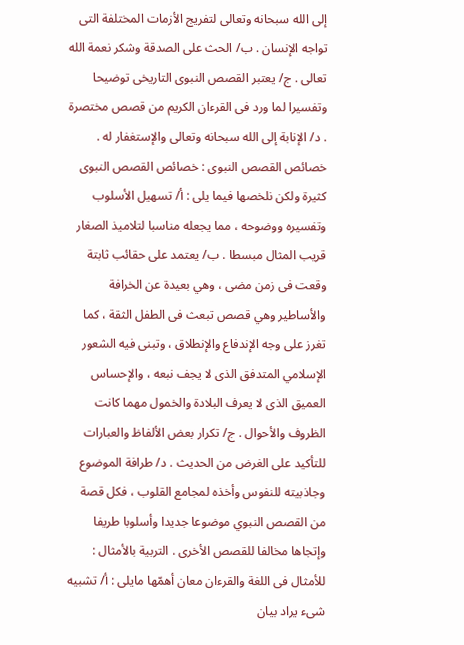إلى الله سبحانه وتعالى لتفريج الأزمات المختلفة التى تواجه الإنسان . ب/ الحث على الصدقة وشكر نعمة الله تعالى . ج/ يعتبر القصص النبوى التاريخى توضيحا وتفسيرا لما ورد فى القرءان الكريم من قصص مختصرة . د/ الإنابة إلى الله سبحانه وتعالى والإستغفار له . خصائص القصص النبوى : خصائص القصص النبوى كثيرة ولكن نلخصها فيما يلى : أ/ تسهيل الأسلوب وتفسيره ووضوحه ، مما يجعله مناسبا لتلاميذ الصغار قريب المثال مبسطا . ب/ يعتمد على حقائب ثابتة وقعت فى زمن مضى ، وهي بعيدة عن الخرافة والأساطير وهي قصص تبعث فى الطفل الثقة ، كما تغرز على وجه الإندفاع والإنطلاق ، وتبنى فيه الشعور الإسلامي المتدفق الذى لا يجف نبعه ، والإحساس العميق الذى لا يعرف البلادة والخمول مهما كانت الظروف والأحوال . ج/ تكرار بعض الألفاظ والعبارات للتأكيد على الغرض من الحديث . د/ طرافة الموضوع وجاذبيته للنفوس وأخذه لمجامع القلوب ، فكل قصة من القصص النبوي موضوعا جديدا وأسلوبا طريفا وإتجاها مخالفا للقصص الأخرى . التربية بالأمثال : للأمثال فى اللغة والقرءان معان أهمّها مايلى : أ/ تشبيه شىء يراد بيان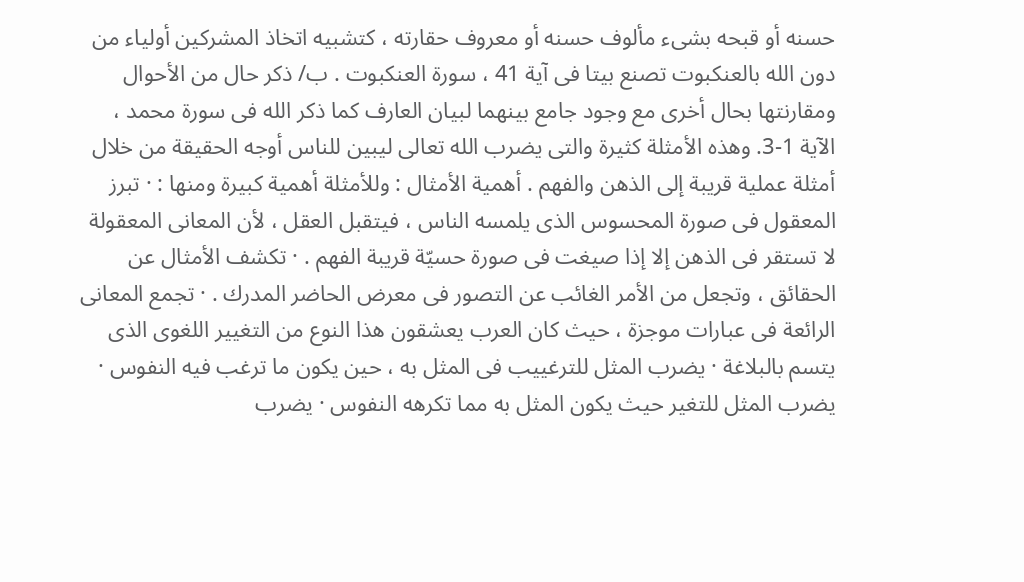حسنه أو قبحه بشىء مألوف حسنه أو معروف حقارته ، كتشبيه اتخاذ المشركين أولياء من دون الله بالعنكبوت تصنع بيتا فى آية 41 ، سورة العنكبوت . ب/ ذكر حال من الأحوال ومقارنتها بحال أخرى مع وجود جامع بينهما لبيان العارف كما ذكر الله فى سورة محمد ، الآية 1-3. وهذه الأمثلة كثيرة والتى يضرب الله تعالى ليبين للناس أوجه الحقيقة من خلال أمثلة عملية قريبة إلى الذهن والفهم . أهمية الأمثال : وللأمثلة أهمية كبيرة ومنها : · تبرز المعقول فى صورة المحسوس الذى يلمسه الناس ، فيتقبل العقل ، لأن المعانى المعقولة لا تستقر فى الذهن إلا إذا صيغت فى صورة حسيّة قريبة الفهم . · تكشف الأمثال عن الحقائق ، وتجعل من الأمر الغائب عن التصور فى معرض الحاضر المدرك . · تجمع المعانى الرائعة فى عبارات موجزة ، حيث كان العرب يعشقون هذا النوع من التغيير اللغوى الذى يتسم بالبلاغة · يضرب المثل للترغييب فى المثل به ، حين يكون ما ترغب فيه النفوس · يضرب المثل للتغير حيث يكون المثل به مما تكرهه النفوس · يضرب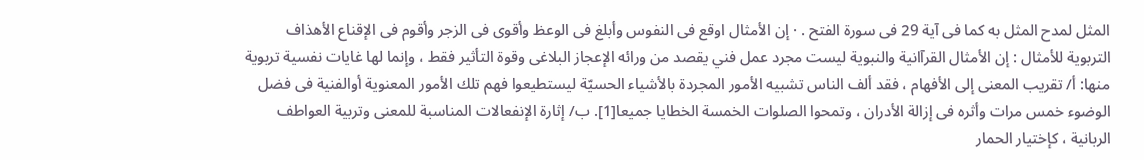المثل لمدح المثل به كما فى آية 29 فى سورة الفتح . · إن الأمثال اوقع فى النفوس وأبلغ فى الوعظ وأقوى فى الزجر وأقوم فى الإقناع الأهذاف التربوية للأمثال : إن الأمثال القرآانية والنبوية ليست مجرد عمل فني يقصد من ورائه الإعجاز البلاغى وقوة التأثير فقط ، وإنما لها غايات نفسية تربوية منها: أ/ تقريب المعنى إلى الأفهام ، فقد ألف الناس تشبيه الأمور المجردة بالأشياء الحسيّة ليستطيعوا فهم تلك الأمور المعنوية أوالفنية فى فضل الوضوء خمس مرات وأثره فى إزالة الأدران ، وتمحوا الصلوات الخمسة الخطايا جميعا[1]. ب/ إثارة الإنفعالات المناسبة للمعنى وتربية العواطف الربانية ، كإختيار الحمار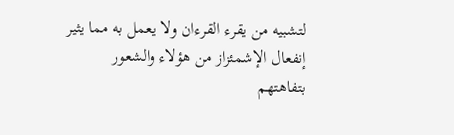لتشبيه من يقرء القرءان ولا يعمل به مما يثير إنفعال الإشمئزاز من هؤلاء والشعور بتفاهتهم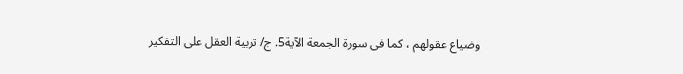وضياع عقولهم ، كما فى سورة الجمعة الآية5. ج/ تربية العقل على التفكير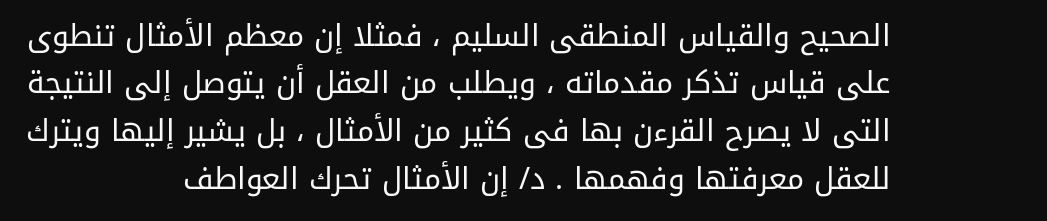الصحيح والقياس المنطقى السليم ، فمثلا إن معظم الأمثال تنطوى على قياس تذكر مقدماته ، ويطلب من العقل أن يتوصل إلى النتيجة التى لا يصرح القرءن بها فى كثير من الأمثال ، بل يشير إليها ويترك للعقل معرفتها وفهمها . د/ إن الأمثال تحرك العواطف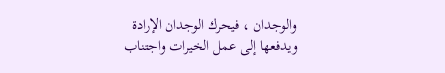والوجدان ، فيحرك الوجدان الإرادة ويدفعها إلى عمل الخيرات واجتناب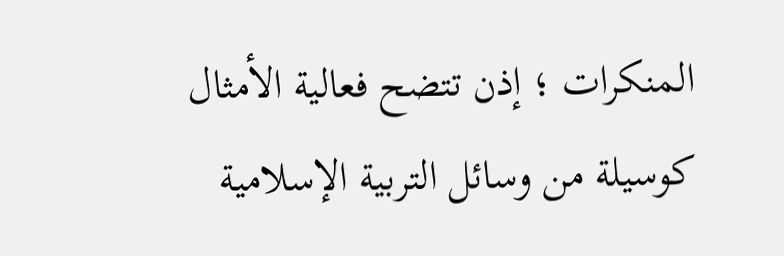المنكرات ؛ إذن تتضح فعالية الأمثال كوسيلة من وسائل التربية الإسلامية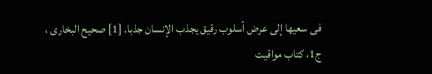فى سعيها إلى عرض أسلوب رقيق يجذب الإنسان جذبا. [1] صحيح البخارى ، ج1، كتاب مواقيت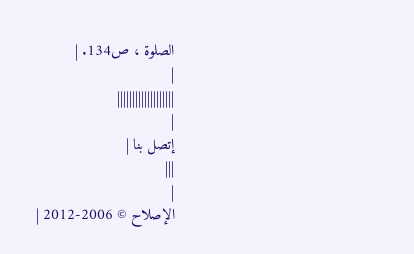الصلوة ، ص134. |
|
|||||||||||||||||||
|
إتصل بنا |
|||
|
الإصلاح © 2006-2012 |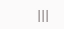|||